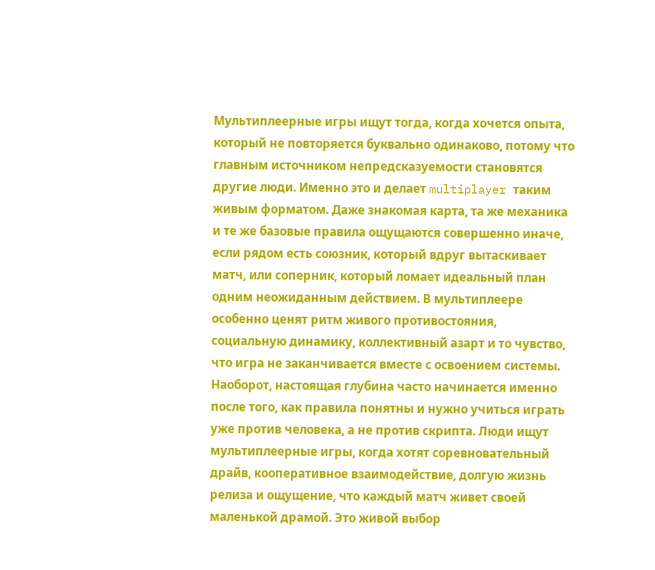Мультиплеерные игры ищут тогда, когда хочется опыта, который не повторяется буквально одинаково, потому что главным источником непредсказуемости становятся другие люди. Именно это и делает multiplayer таким живым форматом. Даже знакомая карта, та же механика и те же базовые правила ощущаются совершенно иначе, если рядом есть союзник, который вдруг вытаскивает матч, или соперник, который ломает идеальный план одним неожиданным действием. В мультиплеере особенно ценят ритм живого противостояния, социальную динамику, коллективный азарт и то чувство, что игра не заканчивается вместе с освоением системы. Наоборот, настоящая глубина часто начинается именно после того, как правила понятны и нужно учиться играть уже против человека, а не против скрипта. Люди ищут мультиплеерные игры, когда хотят соревновательный драйв, кооперативное взаимодействие, долгую жизнь релиза и ощущение, что каждый матч живет своей маленькой драмой. Это живой выбор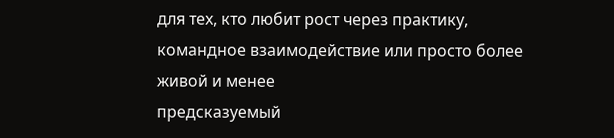для тех, кто любит рост через практику, командное взаимодействие или просто более живой и менее
предсказуемый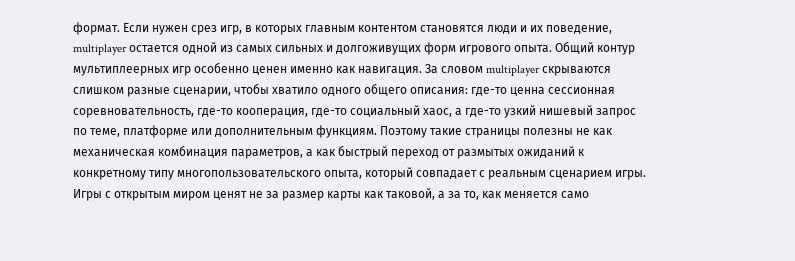формат. Если нужен срез игр, в которых главным контентом становятся люди и их поведение, multiplayer остается одной из самых сильных и долгоживущих форм игрового опыта. Общий контур мультиплеерных игр особенно ценен именно как навигация. За словом multiplayer скрываются слишком разные сценарии, чтобы хватило одного общего описания: где-то ценна сессионная соревновательность, где-то кооперация, где-то социальный хаос, а где-то узкий нишевый запрос по теме, платформе или дополнительным функциям. Поэтому такие страницы полезны не как механическая комбинация параметров, а как быстрый переход от размытых ожиданий к конкретному типу многопользовательского опыта, который совпадает с реальным сценарием игры. Игры с открытым миром ценят не за размер карты как таковой, а за то, как меняется само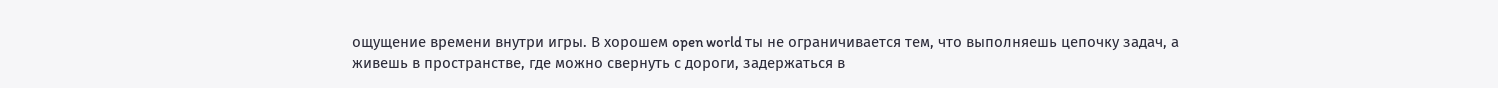ощущение времени внутри игры. В хорошем open world ты не ограничивается тем, что выполняешь цепочку задач, а живешь в пространстве, где можно свернуть с дороги, задержаться в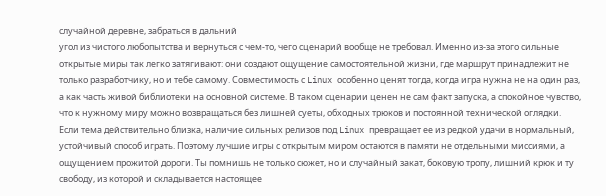случайной деревне, забраться в дальний
угол из чистого любопытства и вернуться с чем-то, чего сценарий вообще не требовал. Именно из-за этого сильные открытые миры так легко затягивают: они создают ощущение самостоятельной жизни, где маршрут принадлежит не только разработчику, но и тебе самому. Совместимость с Linux особенно ценят тогда, когда игра нужна не на один раз, а как часть живой библиотеки на основной системе. В таком сценарии ценен не сам факт запуска, а спокойное чувство, что к нужному миру можно возвращаться без лишней суеты, обходных трюков и постоянной технической оглядки. Если тема действительно близка, наличие сильных релизов под Linux превращает ее из редкой удачи в нормальный, устойчивый способ играть. Поэтому лучшие игры с открытым миром остаются в памяти не отдельными миссиями, а ощущением прожитой дороги. Ты помнишь не только сюжет, но и случайный закат, боковую тропу, лишний крюк и ту свободу, из которой и складывается настоящее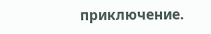приключение.